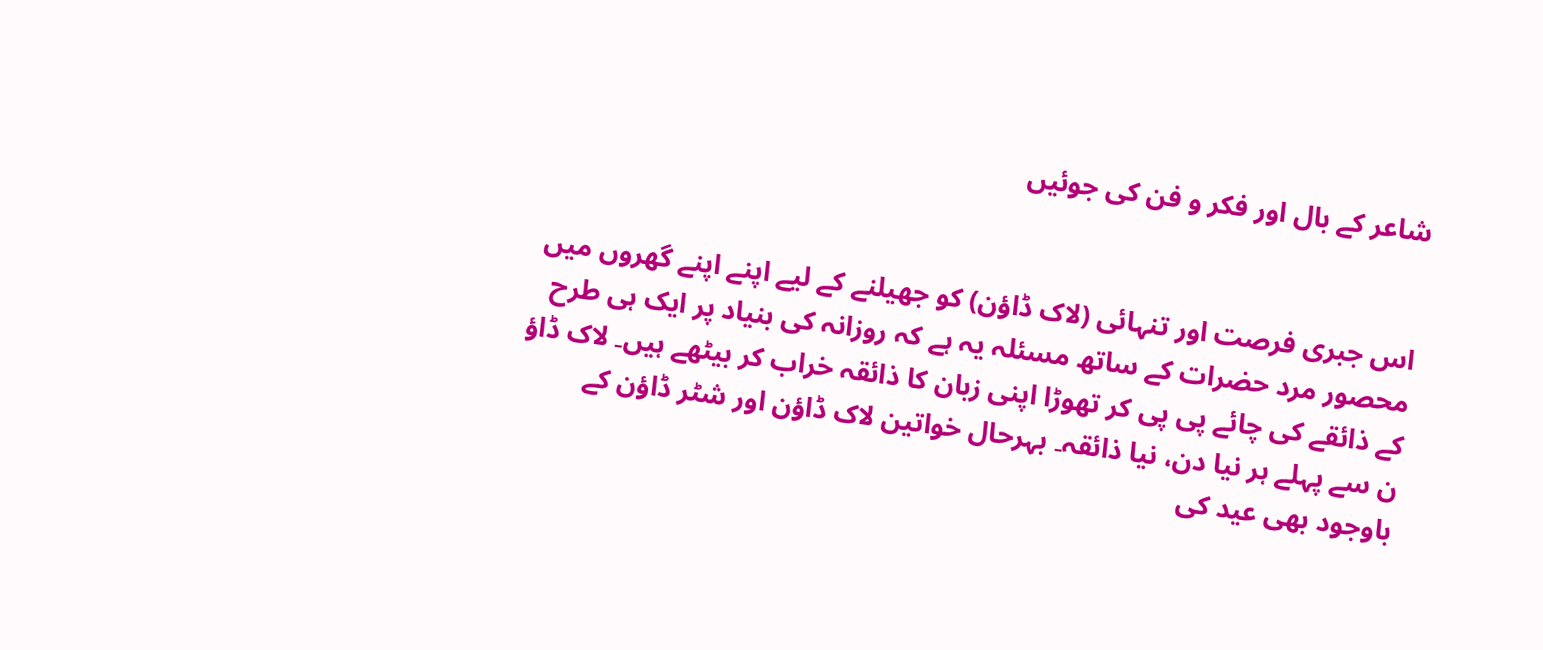شاعر کے بال اور فکر و فن کی جوئیں


اس جبری فرصت اور تنہائی (لاک ڈاؤن) کو جھیلنے کے لیے اپنے اپنے گھروں میں محصور مرد حضرات کے ساتھ مسئلہ یہ ہے کہ روزانہ کی بنیاد پر ایک ہی طرح کے ذائقے کی چائے پی پی کر تھوڑا اپنی زبان کا ذائقہ خراب کر بیٹھے ہیں۔ لاک ڈاؤ ن سے پہلے ہر نیا دن، نیا ذائقہ۔ بہرحال خواتین لاک ڈاؤن اور شٹر ڈاؤن کے باوجود بھی عید کی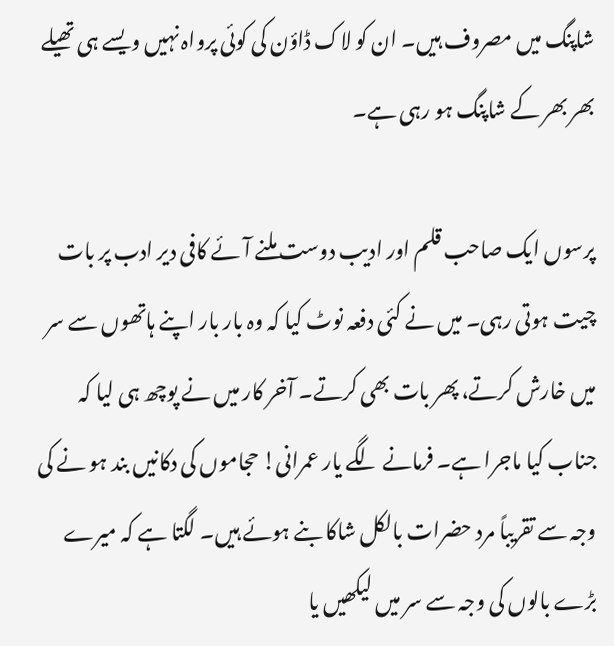شاپنگ میں مصروف ہیں۔ ان کو لاک ڈاؤن کی کوئی پرواہ نہیں ویسے ہی تھیلے بھر بھر کے شاپنگ ہو رہی ہے۔

پرسوں ایک صاحب قلم اور ادیب دوست ملنے آئے کافی دیر ادب پر بات چیت ہوتی رہی۔ میں نے کئی دفعہ نوٹ کیا کہ وہ بار بار اپنے ہاتھوں سے سر میں خارش کرتے، پھر بات بھی کرتے۔ آخر کار میں نے پوچھ ہی لیا کہ جناب کیا ماجرا ہے۔ فرمانے لگے یار عمرانی! حجاموں کی دکانیں بند ہو نے کی وجہ سے تقریباً مرد حضرات بالکل شاکا بنے ہوئے ہیں۔ لگتا ہے کہ میرے بڑے بالوں کی وجہ سے سر میں لیکھیں یا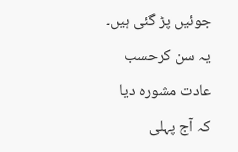جوئیں پڑ گئی ہیں۔ یہ سن کرحسب عادت مشورہ دیا کہ آج پہلی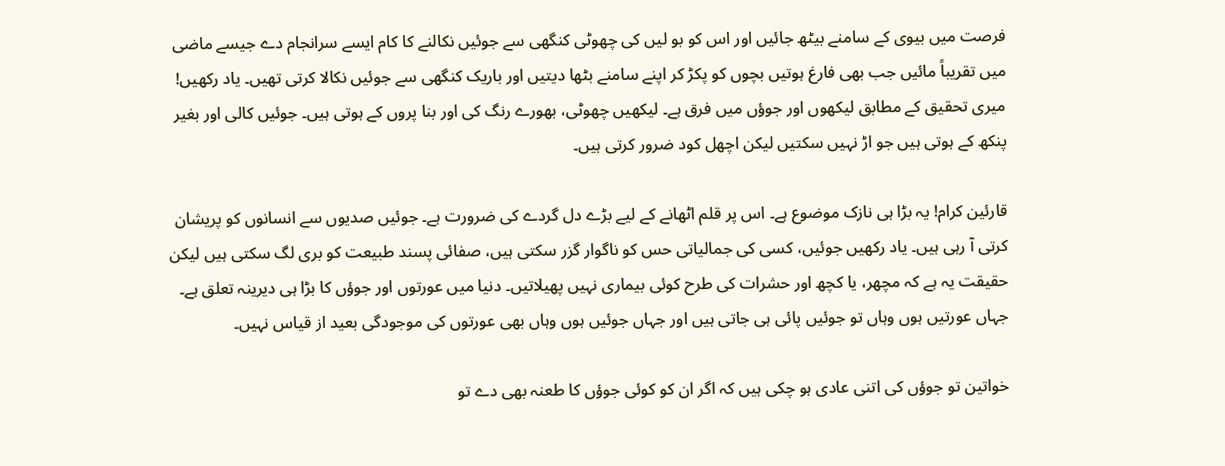فرصت میں بیوی کے سامنے بیٹھ جائیں اور اس کو بو لیں کی چھوٹی کنگھی سے جوئیں نکالنے کا کام ایسے سرانجام دے جیسے ماضی میں تقریباً مائیں جب بھی فارغ ہوتیں بچوں کو پکڑ کر اپنے سامنے بٹھا دیتیں اور باریک کنگھی سے جوئیں نکالا کرتی تھیں۔ یاد رکھیں! میری تحقیق کے مطابق لیکھوں اور جوؤں میں فرق ہے۔ لیکھیں چھوٹی، بھورے رنگ کی اور بنا پروں کے ہوتی ہیں۔ جوئیں کالی اور بغیر پنکھ کے ہوتی ہیں جو اڑ نہیں سکتیں لیکن اچھل کود ضرور کرتی ہیں۔

قارئین کرام! یہ بڑا ہی نازک موضوع ہے۔ اس پر قلم اٹھانے کے لیے بڑے دل گردے کی ضرورت ہے۔ جوئیں صدیوں سے انسانوں کو پریشان کرتی آ رہی ہیں۔ یاد رکھیں جوئیں، کسی کی جمالیاتی حس کو ناگوار گزر سکتی ہیں، صفائی پسند طبیعت کو بری لگ سکتی ہیں لیکن حقیقت یہ ہے کہ مچھر، یا کچھ اور حشرات کی طرح کوئی بیماری نہیں پھیلاتیں۔ دنیا میں عورتوں اور جوؤں کا بڑا ہی دیرینہ تعلق ہے۔ جہاں عورتیں ہوں وہاں تو جوئیں پائی ہی جاتی ہیں اور جہاں جوئیں ہوں وہاں بھی عورتوں کی موجودگی بعید از قیاس نہیں۔

خواتین تو جوؤں کی اتنی عادی ہو چکی ہیں کہ اگر ان کو کوئی جوؤں کا طعنہ بھی دے تو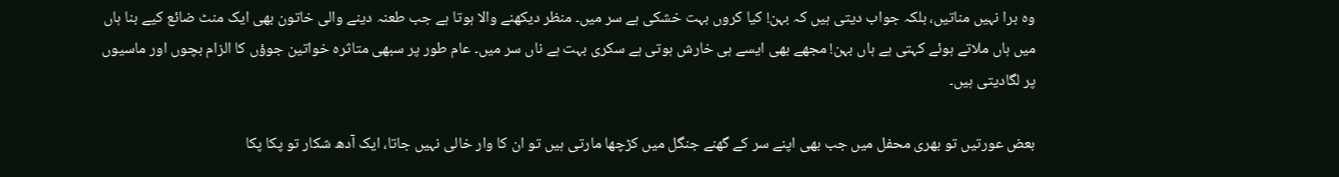وہ برا نہیں مناتیں، بلکہ جواب دیتی ہیں کہ بہن! کیا کروں بہت خشکی ہے سر میں۔ منظر دیکھنے والا ہوتا ہے جب طعنہ دینے والی خاتون بھی ایک منٹ ضائع کیے بنا ہاں میں ہاں ملاتے ہوئے کہتی ہے ہاں بہن! مجھے بھی ایسے ہی خارش ہوتی ہے سکری بہت ہے ناں سر میں۔ عام طور پر سبھی متاثرہ خواتین جوؤں کا الزام بچوں اور ماسیوں پر لگادیتی ہیں۔

بعض عورتیں تو بھری محفل میں جب بھی اپنے سر کے گھنے جنگل میں کڑچھا مارتی ہیں تو ان کا وار خالی نہیں جاتا، ایک آدھ شکار تو پکا پکا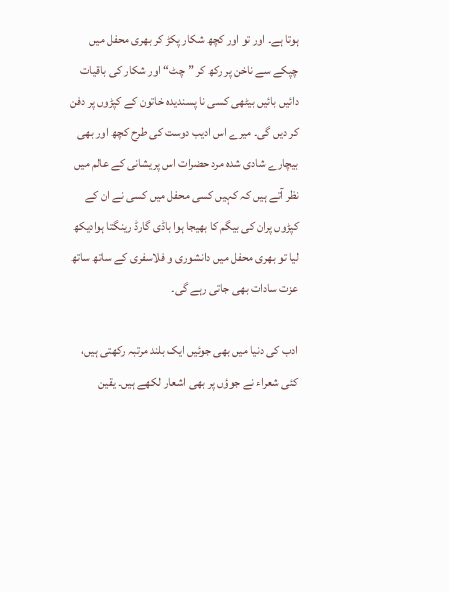ہوتا ہے۔ اور تو اور کچھ شکار پکڑ کر بھری محفل میں چپکے سے ناخن پر رکھ کر ”چٹ“ اور شکار کی باقیات دائیں بائیں بیٹھی کسی نا پسندیدہ خاتون کے کپڑوں پر دفن کر دیں گی۔ میرے اس ادیب دوست کی طرح کچھ اور بھی بیچارے شادی شدہ مرد حضرات اس پریشانی کے عالم میں نظر آتے ہیں کہ کہیں کسی محفل میں کسی نے ان کے کپڑوں پران کی بیگم کا بھیجا ہوا باڈی گارڈ رینگتا ہوادیکھ لیا تو بھری محفل میں دانشوری و فلاسفری کے ساتھ ساتھ عزت سادات بھی جاتی رہے گی۔

ادب کی دنیا میں بھی جوئیں ایک بلند مرتبہ رکھتی ہیں، کئی شعراء نے جوؤں پر بھی اشعار لکھے ہیں۔ یقین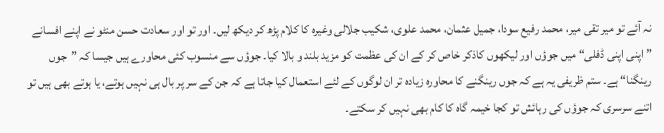نہ آئے تو میر تقی میر، محمد رفیع سودا، جمیل عثمان، محمد علوی، شکیب جلالی وغیرہ کا کلام پڑھ کر دیکھ لیں۔ اور تو اور سعادت حسن منٹو نے اپنے افسانے ”اپنی اپنی ڈفلی“ میں جوؤں اور لیکھوں کاذکر خاص کر کے ان کی عظمت کو مزید بلند و بالا کیا۔ جوؤں سے منسوب کئی محاورے ہیں جیسا کہ ”جوں رینگنا“ ہے۔ ستم ظریفی یہ ہے کہ جوں رینگنے کا محاورہ زیادہ تر ان لوگوں کے لئے استعمال کیا جاتا ہے کہ جن کے سر پر بال ہی نہیں ہوتے، یا ہوتے بھی ہیں تو اتنے سرسری کہ جوؤں کی رہائش تو کجا خیمہ گاہ کا کام بھی نہیں کر سکتے۔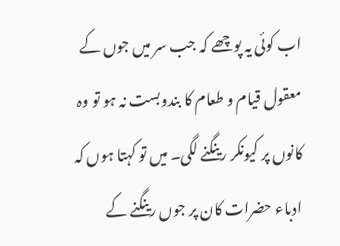اب کوئی یہ پوچھے کہ جب سر میں جوں کے معقول قیام و طعام کا بندوبست نہ ہو تو وہ کانوں پر کیونکر رینگنے لگی۔ میں تو کہتا ہوں کہ ادباء حضرات کان پر جوں رینگنے کے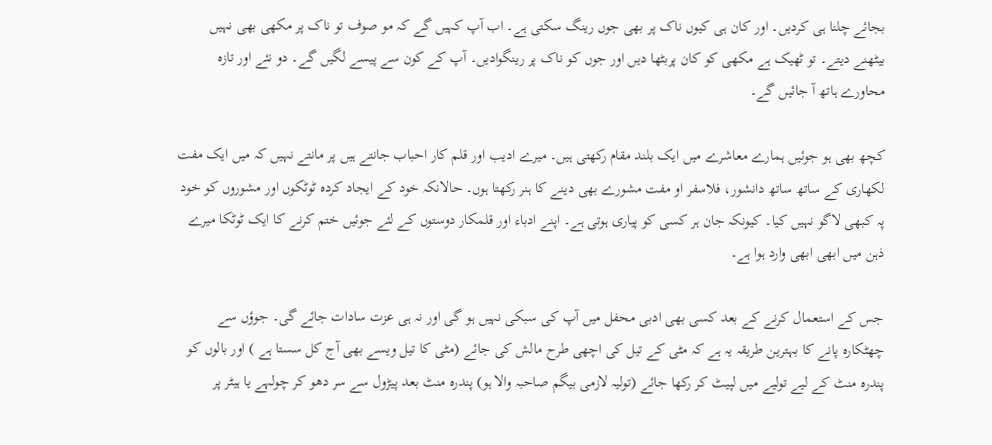بجائے چلنا ہی کردیں۔ اور کان ہی کیوں ناک پر بھی جوں رینگ سکتی ہے۔ اب آپ کہیں گے کہ مو صوف تو ناک پر مکھی بھی نہیں بیٹھنے دیتے۔ تو ٹھیک ہے مکھی کو کان پربٹھا دیں اور جوں کو ناک پر رینگوادیں۔ آپ کے کون سے پیسے لگیں گے۔ دو نئے اور تازہ محاورے ہاتھ آ جائیں گے۔

کچھ بھی ہو جوئیں ہمارے معاشرے میں ایک بلند مقام رکھتی ہیں۔ میرے ادیب اور قلم کار احباب جانتے ہیں پر مانتے نہیں کہ میں ایک مفت لکھاری کے ساتھ ساتھ دانشور، فلاسفر او مفت مشورے بھی دینے کا ہنر رکھتا ہوں۔ حالانکہ خود کے ایجاد کردہ ٹوٹکوں اور مشوروں کو خود پہ کبھی لاگو نہیں کیا۔ کیونکہ جان ہر کسی کو پیاری ہوتی ہے۔ اپنے ادباء اور قلمکار دوستوں کے لئے جوئیں ختم کرنے کا ایک ٹوٹکا میرے ذہن میں ابھی ابھی وارد ہوا ہے۔

جس کے استعمال کرنے کے بعد کسی بھی ادبی محفل میں آپ کی سبکی نہیں ہو گی اور نہ ہی عزت سادات جائے گی۔ جوؤں سے چھٹکارہ پانے کا بہترین طریقہ یہ ہے کہ مٹی کے تیل کی اچھی طرح مالش کی جائے (مٹی کا تیل ویسے بھی آج کل سستا ہے ) اور بالوں کو پندرہ منٹ کے لیے تولیے میں لپیٹ کر رکھا جائے (تولیہ لازمی بیگم صاحبہ والا ہو) پندرہ منٹ بعد پیڑول سے سر دھو کر چولہے یا ہیٹر پر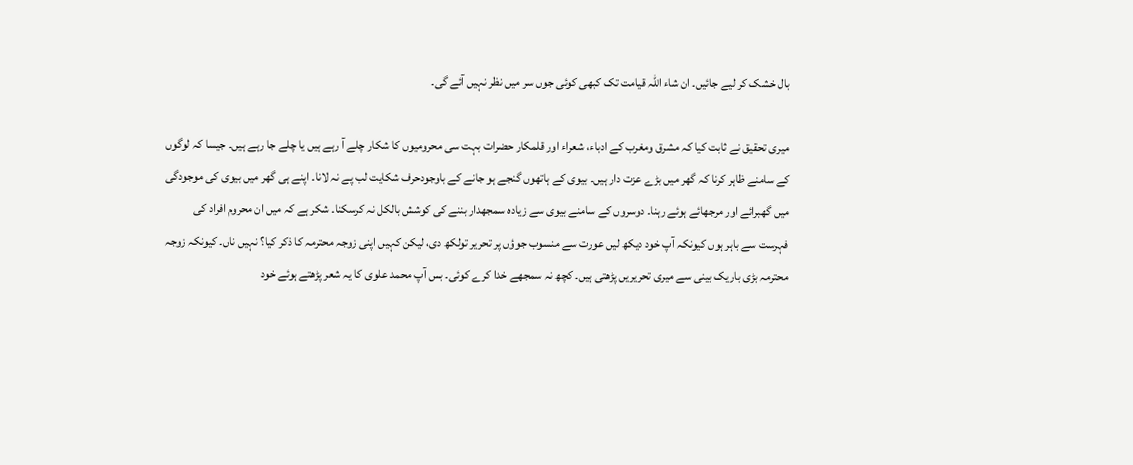بال خشک کر لیے جائیں۔ ان شاء اللہ قیامت تک کبھی کوئی جوں سر میں نظر نہیں آئے گی۔

میری تحقیق نے ثابت کیا کہ مشرق ومغرب کے ادباء، شعراء اور قلمکار حضرات بہت سی محرومیوں کا شکار چلے آ رہے ہیں یا چلے جا رہے ہیں۔ جیسا کہ لوگوں کے سامنے ظاہر کرنا کہ گھر میں بڑے عزت دار ہیں۔ بیوی کے ہاتھوں گنجے ہو جانے کے باوجودحرف شکایت لب پے نہ لانا۔ اپنے ہی گھر میں بیوی کی موجودگی میں گھبرائے اور مرجھائے ہوئے رہنا۔ دوسروں کے سامنے بیوی سے زیادہ سمجھدار بننے کی کوشش بالکل نہ کرسکنا۔ شکر ہے کہ میں ان محروم افراد کی فہرست سے باہر ہوں کیونکہ آپ خود دیکھ لیں عورت سے منسوب جوؤں پر تحریر تولکھ دی، لیکن کہیں اپنی زوجہ محترمہ کا ذکر کیا؟ نہیں ناں۔ کیونکہ زوجہ محترمہ بڑی باریک بینی سے میری تحریریں پڑھتی ہیں۔ کچھ نہ سمجھے خدا کرے کوئی۔ بس آپ محمد علوی کا یہ شعر پڑھتے ہوئے خود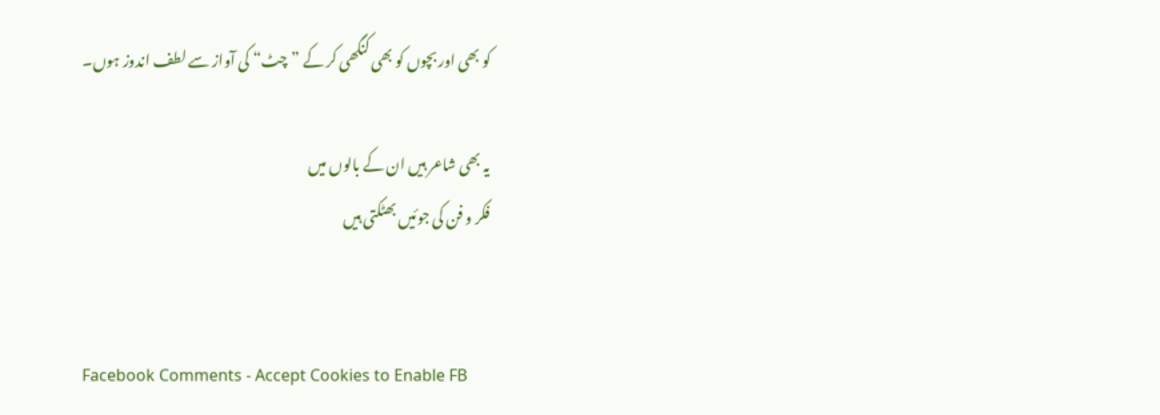کو بھی اور بچوں کو بھی کنگھی کر کے ”چٹ“ کی آواز سے لطف اندوز ہوں۔

یہ بھی شاعر ہیں ان کے بالوں میں
فکر و فن کی جوئیں بھٹکتی ہیں


Facebook Comments - Accept Cookies to Enable FB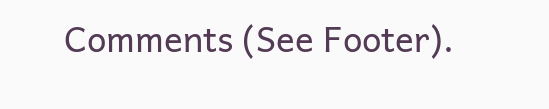Comments (See Footer).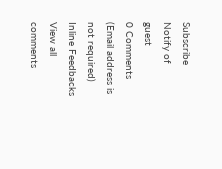Subscribe
Notify of
guest
0 Comments (Email address is not required)
Inline Feedbacks
View all comments